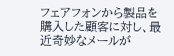フェアフォンから製品を購入した顧客に対し、最近奇妙なメールが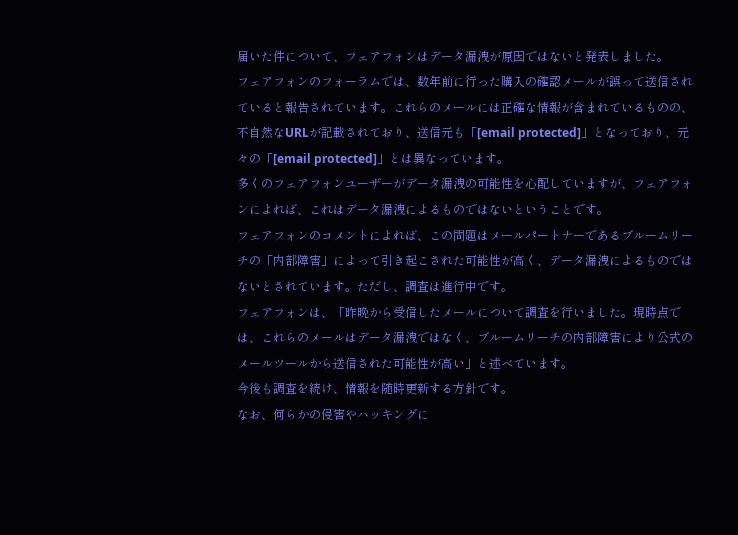届いた件について、フェアフォンはデータ漏洩が原因ではないと発表しました。
フェアフォンのフォーラムでは、数年前に行った購入の確認メールが誤って送信されていると報告されています。これらのメールには正確な情報が含まれているものの、不自然なURLが記載されており、送信元も「[email protected]」となっており、元々の「[email protected]」とは異なっています。
多くのフェアフォンユーザーがデータ漏洩の可能性を心配していますが、フェアフォンによれば、これはデータ漏洩によるものではないということです。
フェアフォンのコメントによれば、この問題はメールパートナーであるブルームリーチの「内部障害」によって引き起こされた可能性が高く、データ漏洩によるものではないとされています。ただし、調査は進行中です。
フェアフォンは、「昨晩から受信したメールについて調査を行いました。現時点では、これらのメールはデータ漏洩ではなく、ブルームリーチの内部障害により公式のメールツールから送信された可能性が高い」と述べています。
今後も調査を続け、情報を随時更新する方針です。
なお、何らかの侵害やハッキングに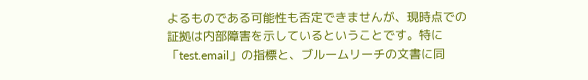よるものである可能性も否定できませんが、現時点での証拠は内部障害を示しているということです。特に「test.email」の指標と、ブルームリーチの文書に同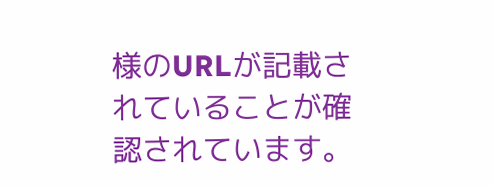様のURLが記載されていることが確認されています。